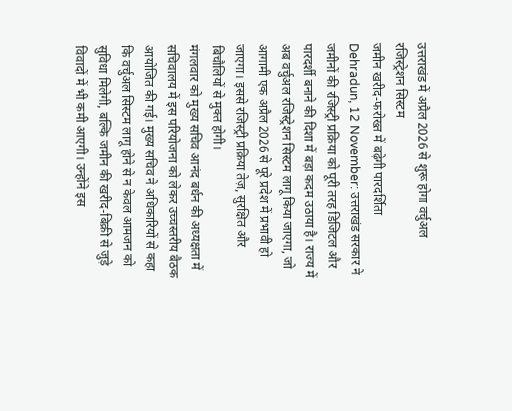उत्तराखंड में अप्रैल 2026 से शुरू होगा वर्चुअल रजिस्ट्रेशन सिस्टम
जमीन खरीद-फरोख्त में बढ़ेगी पारदर्शिता
Dehradun, 12 November: उत्तराखंड सरकार ने जमीनों की रजिस्ट्री प्रक्रिया को पूरी तरह डिजिटल और पारदर्शी बनाने की दिशा में बड़ा कदम उठाया है। राज्य में अब वर्चुअल रजिस्ट्रेशन सिस्टम लागू किया जाएगा, जो आगामी एक अप्रैल 2026 से पूरे प्रदेश में प्रभावी हो जाएगा। इससे रजिस्ट्री प्रक्रिया तेज़, सुरक्षित और बिचौलियों से मुक्त होगी।
मंगलवार को मुख्य सचिव आनंद बर्धन की अध्यक्षता में सचिवालय में इस परियोजना को लेकर उच्चस्तरीय बैठक आयोजित की गई। मुख्य सचिव ने अधिकारियों से कहा कि वर्चुअल सिस्टम लागू होने से न केवल आमजन को सुविधा मिलेगी, बल्कि जमीन की खरीद-बिक्री से जुड़े विवादों में भी कमी आएगी। उन्होंने इस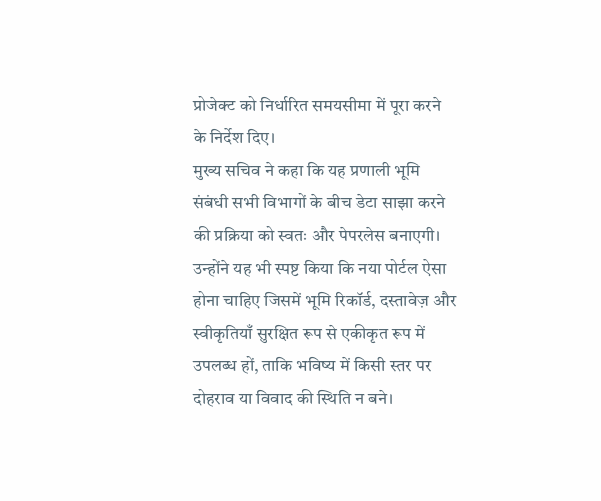प्रोजेक्ट को निर्धारित समयसीमा में पूरा करने के निर्देश दिए।
मुख्य सचिव ने कहा कि यह प्रणाली भूमि संबंधी सभी विभागों के बीच डेटा साझा करने की प्रक्रिया को स्वतः और पेपरलेस बनाएगी। उन्होंने यह भी स्पष्ट किया कि नया पोर्टल ऐसा होना चाहिए जिसमें भूमि रिकॉर्ड, दस्तावेज़ और स्वीकृतियाँ सुरक्षित रूप से एकीकृत रूप में उपलब्ध हों, ताकि भविष्य में किसी स्तर पर दोहराव या विवाद की स्थिति न बने।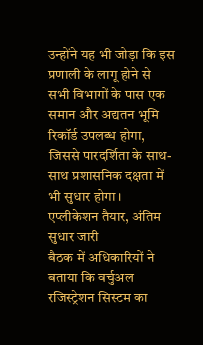उन्होंने यह भी जोड़ा कि इस प्रणाली के लागू होने से सभी विभागों के पास एक समान और अद्यतन भूमि रिकॉर्ड उपलब्ध होगा, जिससे पारदर्शिता के साथ-साथ प्रशासनिक दक्षता में भी सुधार होगा।
एप्लीकेशन तैयार, अंतिम सुधार जारी
बैठक में अधिकारियों ने बताया कि वर्चुअल रजिस्ट्रेशन सिस्टम का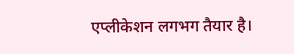एप्लीकेशन लगभग तैयार है।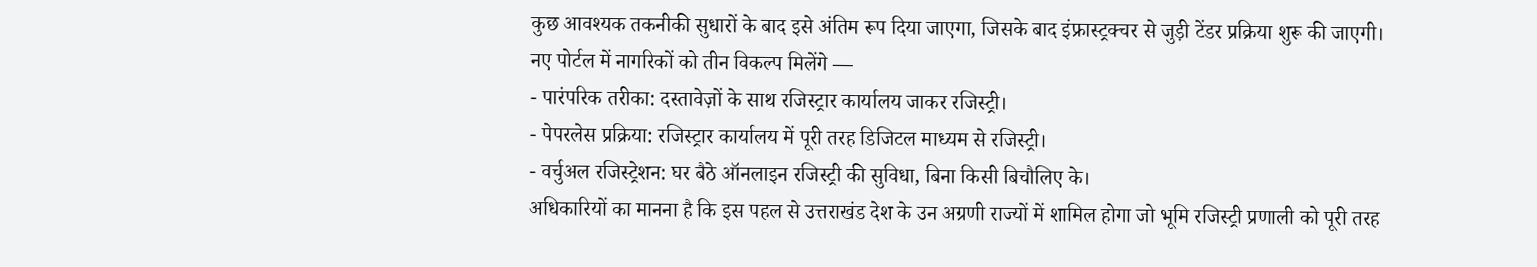कुछ आवश्यक तकनीकी सुधारों के बाद इसे अंतिम रूप दिया जाएगा, जिसके बाद इंफ्रास्ट्रक्चर से जुड़ी टेंडर प्रक्रिया शुरू की जाएगी।
नए पोर्टल में नागरिकों को तीन विकल्प मिलेंगे —
- पारंपरिक तरीका: दस्तावेज़ों के साथ रजिस्ट्रार कार्यालय जाकर रजिस्ट्री।
- पेपरलेस प्रक्रिया: रजिस्ट्रार कार्यालय में पूरी तरह डिजिटल माध्यम से रजिस्ट्री।
- वर्चुअल रजिस्ट्रेशन: घर बैठे ऑनलाइन रजिस्ट्री की सुविधा, बिना किसी बिचौलिए के।
अधिकारियों का मानना है कि इस पहल से उत्तराखंड देश के उन अग्रणी राज्यों में शामिल होगा जो भूमि रजिस्ट्री प्रणाली को पूरी तरह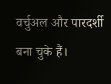वर्चुअल और पारदर्शी बना चुके हैं।